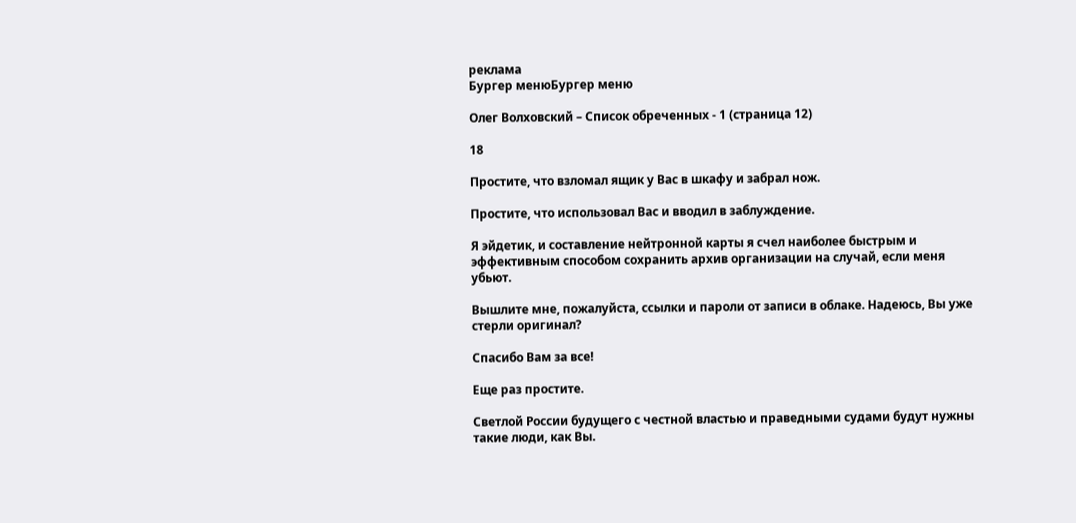реклама
Бургер менюБургер меню

Олег Волховский – Список обреченных - 1 (страница 12)

18

Простите, что взломал ящик у Вас в шкафу и забрал нож.

Простите, что использовал Вас и вводил в заблуждение.

Я эйдетик, и составление нейтронной карты я счел наиболее быстрым и эффективным способом сохранить архив организации на случай, если меня убьют.

Вышлите мне, пожалуйста, ссылки и пароли от записи в облаке. Надеюсь, Вы уже стерли оригинал?

Спасибо Вам за все!

Еще раз простите.

Светлой России будущего с честной властью и праведными судами будут нужны такие люди, как Вы.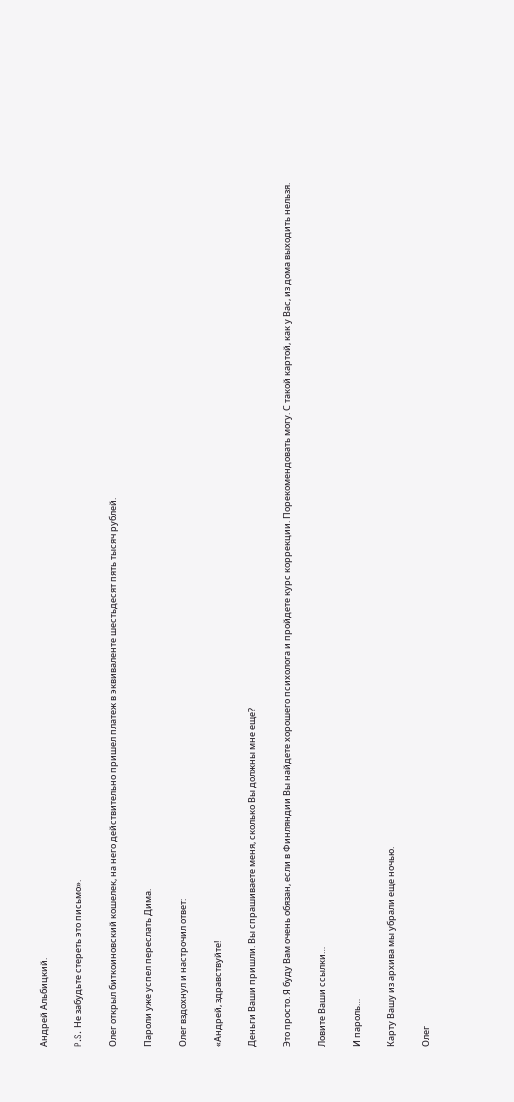Андрей Альбицкий.

P.S. Не забудьте стереть это письмо».

Олег открыл биткоиновский кошелек, на него действительно пришел платеж в эквиваленте шестьдесят пять тысяч рублей.

Пароли уже успел переслать Дима.

Олег вздохнул и настрочил ответ:

«Андрей, здравствуйте!

Деньги Ваши пришли. Вы спрашиваете меня, сколько Вы должны мне еще?

Это просто. Я буду Вам очень обязан, если в Финляндии Вы найдете хорошего психолога и пройдете курс коррекции. Порекомендовать могу. С такой картой, как у Вас, из дома выходить нельзя.

Ловите Ваши ссылки…

И пароль…

Карту Вашу из архива мы убрали еще ночью.

Олег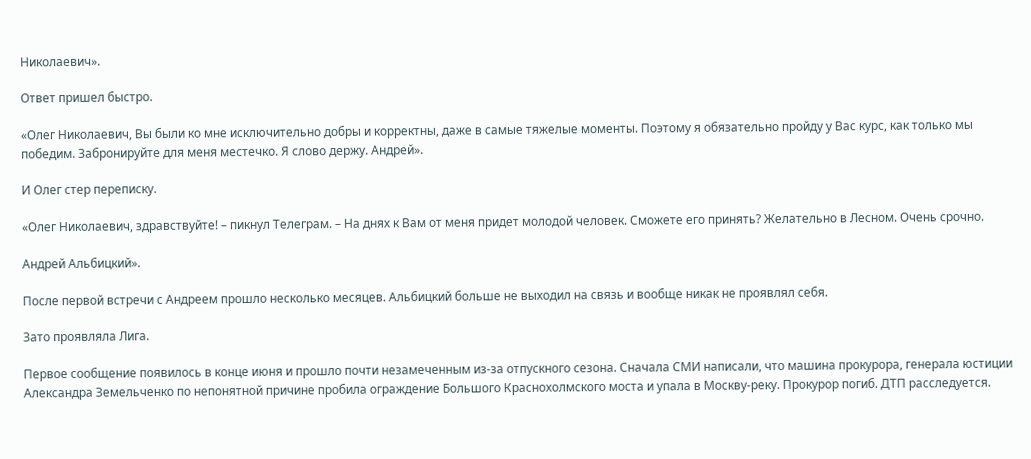Николаевич».

Ответ пришел быстро.

«Олег Николаевич, Вы были ко мне исключительно добры и корректны, даже в самые тяжелые моменты. Поэтому я обязательно пройду у Вас курс, как только мы победим. Забронируйте для меня местечко. Я слово держу. Андрей».

И Олег стер переписку.

«Олег Николаевич, здравствуйте! – пикнул Телеграм. – На днях к Вам от меня придет молодой человек. Сможете его принять? Желательно в Лесном. Очень срочно.

Андрей Альбицкий».

После первой встречи с Андреем прошло несколько месяцев. Альбицкий больше не выходил на связь и вообще никак не проявлял себя.

Зато проявляла Лига.

Первое сообщение появилось в конце июня и прошло почти незамеченным из-за отпускного сезона. Сначала СМИ написали, что машина прокурора, генерала юстиции Александра Земельченко по непонятной причине пробила ограждение Большого Краснохолмского моста и упала в Москву-реку. Прокурор погиб. ДТП расследуется.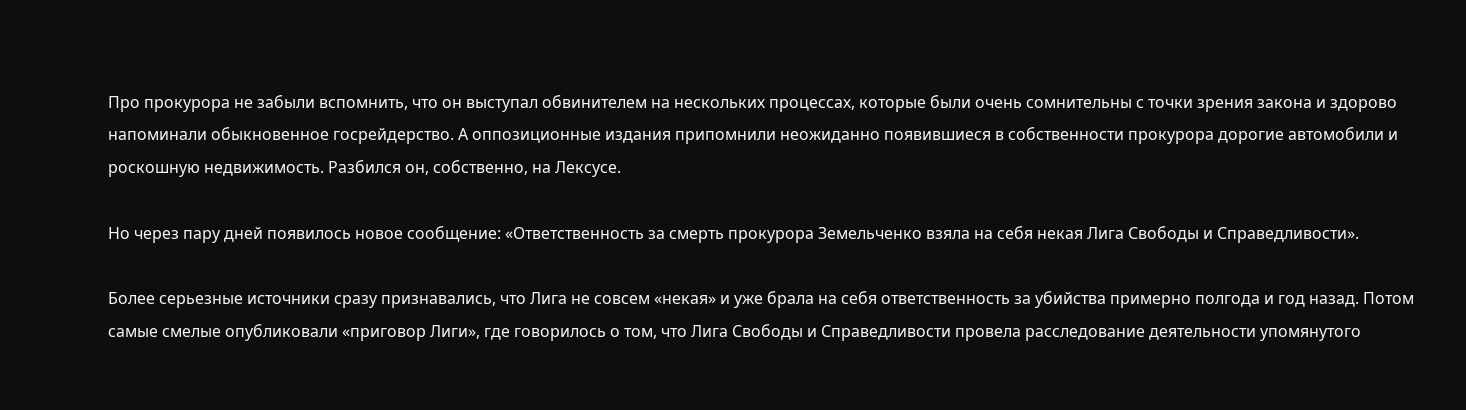Про прокурора не забыли вспомнить, что он выступал обвинителем на нескольких процессах, которые были очень сомнительны с точки зрения закона и здорово напоминали обыкновенное госрейдерство. А оппозиционные издания припомнили неожиданно появившиеся в собственности прокурора дорогие автомобили и роскошную недвижимость. Разбился он, собственно, на Лексусе.

Но через пару дней появилось новое сообщение: «Ответственность за смерть прокурора Земельченко взяла на себя некая Лига Свободы и Справедливости».

Более серьезные источники сразу признавались, что Лига не совсем «некая» и уже брала на себя ответственность за убийства примерно полгода и год назад. Потом самые смелые опубликовали «приговор Лиги», где говорилось о том, что Лига Свободы и Справедливости провела расследование деятельности упомянутого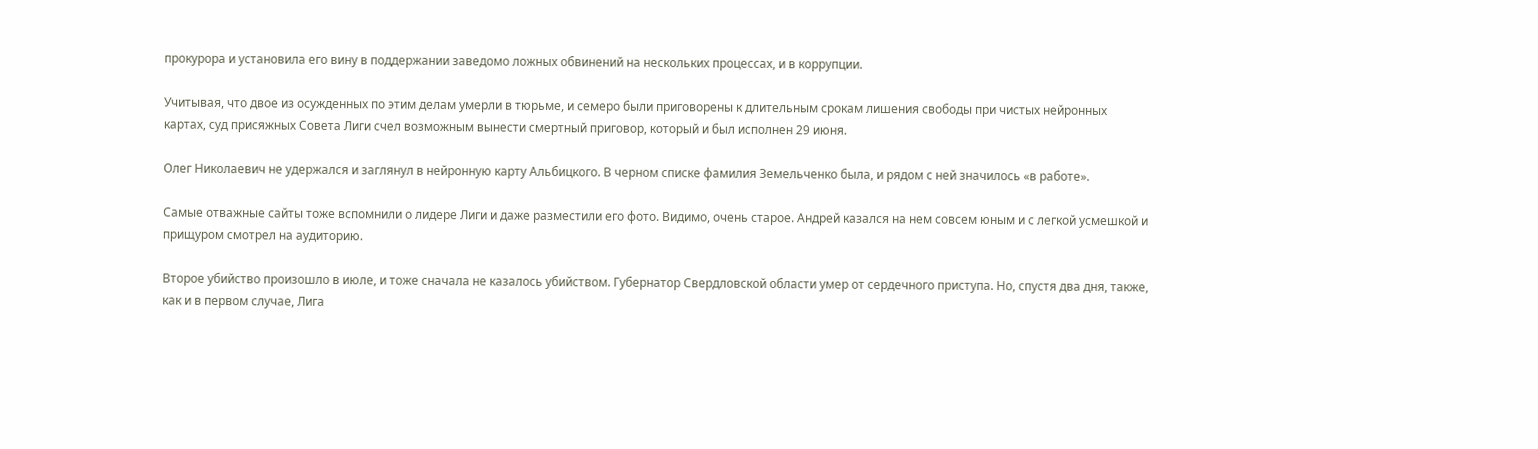прокурора и установила его вину в поддержании заведомо ложных обвинений на нескольких процессах, и в коррупции.

Учитывая, что двое из осужденных по этим делам умерли в тюрьме, и семеро были приговорены к длительным срокам лишения свободы при чистых нейронных картах, суд присяжных Совета Лиги счел возможным вынести смертный приговор, который и был исполнен 29 июня.

Олег Николаевич не удержался и заглянул в нейронную карту Альбицкого. В черном списке фамилия Земельченко была, и рядом с ней значилось «в работе».

Самые отважные сайты тоже вспомнили о лидере Лиги и даже разместили его фото. Видимо, очень старое. Андрей казался на нем совсем юным и с легкой усмешкой и прищуром смотрел на аудиторию.

Второе убийство произошло в июле, и тоже сначала не казалось убийством. Губернатор Свердловской области умер от сердечного приступа. Но, спустя два дня, также, как и в первом случае, Лига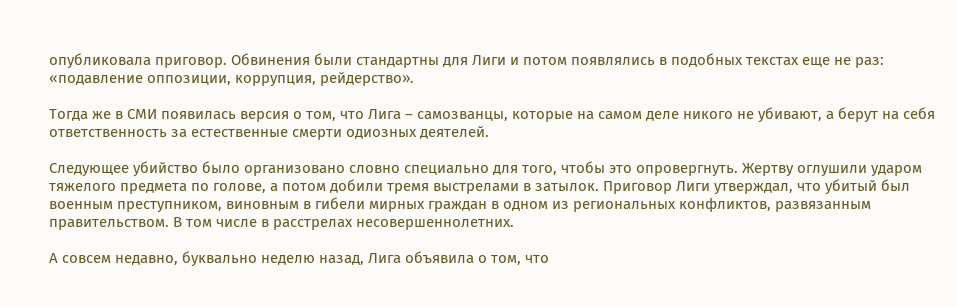опубликовала приговор. Обвинения были стандартны для Лиги и потом появлялись в подобных текстах еще не раз: «подавление оппозиции, коррупция, рейдерство».

Тогда же в СМИ появилась версия о том, что Лига – самозванцы, которые на самом деле никого не убивают, а берут на себя ответственность за естественные смерти одиозных деятелей.

Следующее убийство было организовано словно специально для того, чтобы это опровергнуть. Жертву оглушили ударом тяжелого предмета по голове, а потом добили тремя выстрелами в затылок. Приговор Лиги утверждал, что убитый был военным преступником, виновным в гибели мирных граждан в одном из региональных конфликтов, развязанным правительством. В том числе в расстрелах несовершеннолетних.

А совсем недавно, буквально неделю назад, Лига объявила о том, что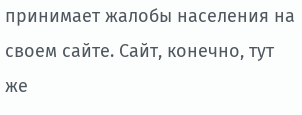принимает жалобы населения на своем сайте. Сайт, конечно, тут же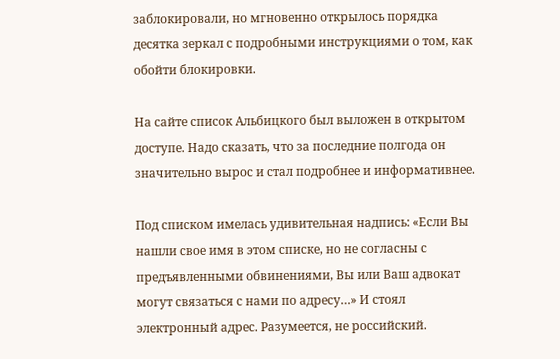заблокировали, но мгновенно открылось порядка десятка зеркал с подробными инструкциями о том, как обойти блокировки.

На сайте список Альбицкого был выложен в открытом доступе. Надо сказать, что за последние полгода он значительно вырос и стал подробнее и информативнее.

Под списком имелась удивительная надпись: «Если Вы нашли свое имя в этом списке, но не согласны с предъявленными обвинениями, Вы или Ваш адвокат могут связаться с нами по адресу…» И стоял электронный адрес. Разумеется, не российский.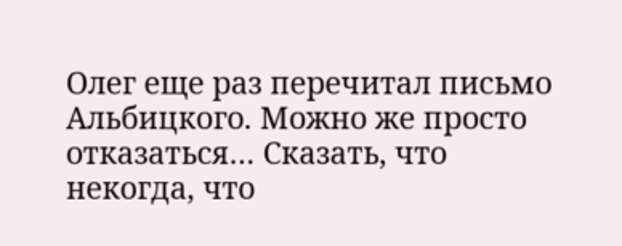Олег еще раз перечитал письмо Альбицкого. Можно же просто отказаться… Сказать, что некогда, что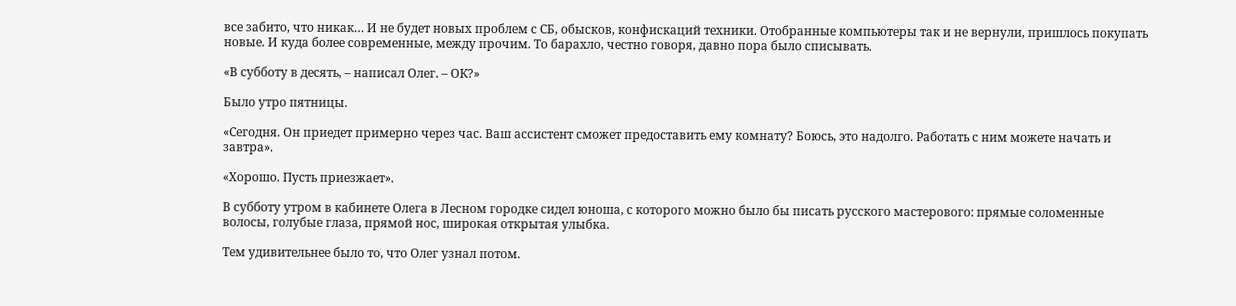все забито, что никак… И не будет новых проблем с СБ, обысков, конфискаций техники. Отобранные компьютеры так и не вернули, пришлось покупать новые. И куда более современные, между прочим. То барахло, честно говоря, давно пора было списывать.

«В субботу в десять, – написал Олег. – ОК?»

Было утро пятницы.

«Сегодня. Он приедет примерно через час. Ваш ассистент сможет предоставить ему комнату? Боюсь, это надолго. Работать с ним можете начать и завтра».

«Хорошо. Пусть приезжает».

В субботу утром в кабинете Олега в Лесном городке сидел юноша, с которого можно было бы писать русского мастерового: прямые соломенные волосы, голубые глаза, прямой нос, широкая открытая улыбка.

Тем удивительнее было то, что Олег узнал потом.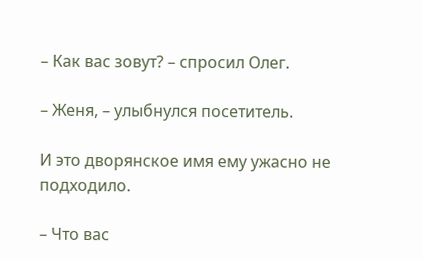– Как вас зовут? – спросил Олег.

– Женя, – улыбнулся посетитель.

И это дворянское имя ему ужасно не подходило.

– Что вас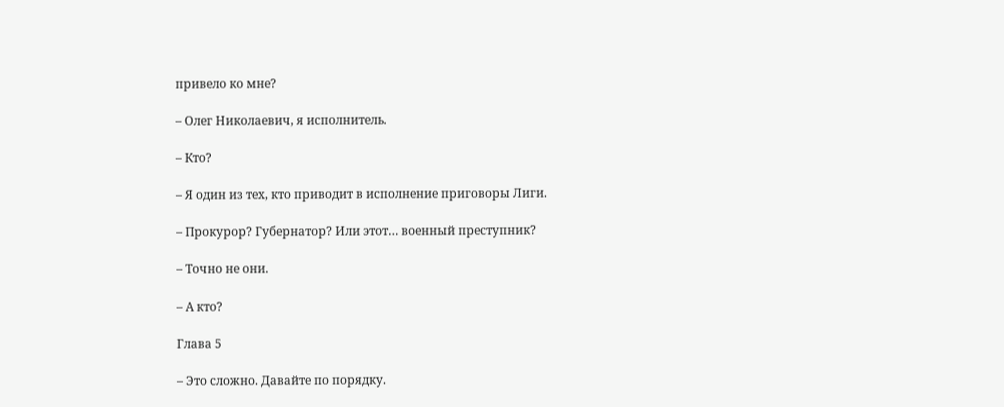привело ко мне?

– Олег Николаевич, я исполнитель.

– Кто?

– Я один из тех, кто приводит в исполнение приговоры Лиги.

– Прокурор? Губернатор? Или этот… военный преступник?

– Точно не они.

– А кто?

Глава 5

– Это сложно. Давайте по порядку.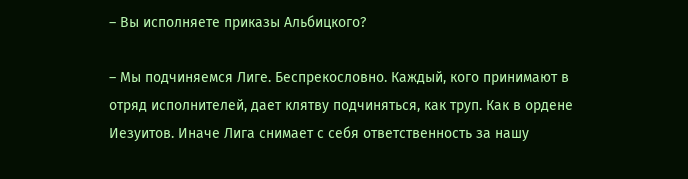– Вы исполняете приказы Альбицкого?

– Мы подчиняемся Лиге. Беспрекословно. Каждый, кого принимают в отряд исполнителей, дает клятву подчиняться, как труп. Как в ордене Иезуитов. Иначе Лига снимает с себя ответственность за нашу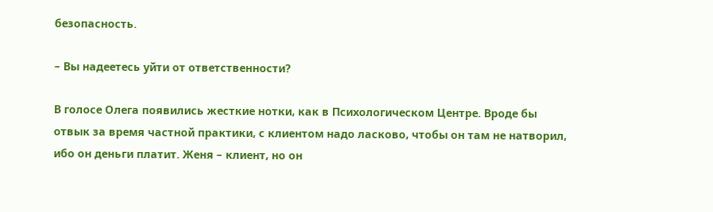безопасность.

– Вы надеетесь уйти от ответственности?

В голосе Олега появились жесткие нотки, как в Психологическом Центре. Вроде бы отвык за время частной практики, с клиентом надо ласково, чтобы он там не натворил, ибо он деньги платит. Женя – клиент, но он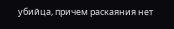убийца, причем раскаяния нет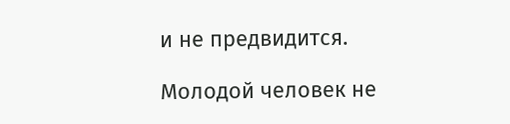и не предвидится.

Молодой человек не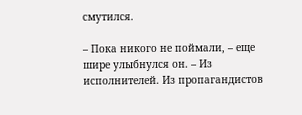смутился.

– Пока никого не поймали, – еще шире улыбнулся он. – Из исполнителей. Из пропагандистов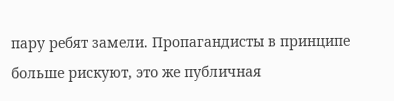пару ребят замели. Пропагандисты в принципе больше рискуют, это же публичная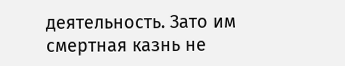деятельность. Зато им смертная казнь не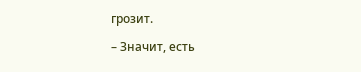грозит.

– Значит, есть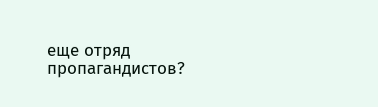еще отряд пропагандистов?